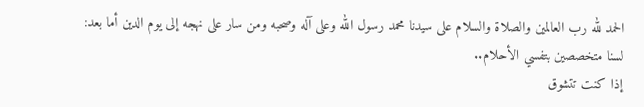الحمد لله رب العالمين والصلاة والسلام على سيدنا محمد رسول الله وعلى آله وصحبه ومن سار على نهجه إلى يوم الدين أما بعد:
لسنا متخصصين بتفسي الأحلام..
إذا كنت تتشوق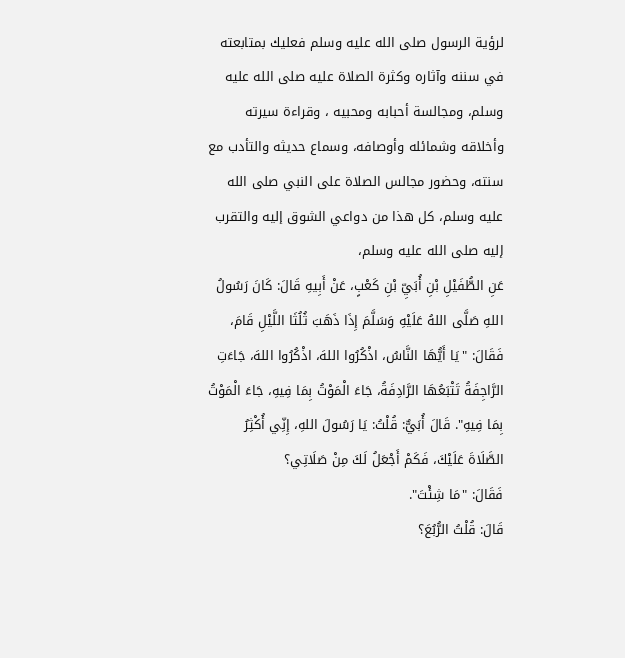لرؤية الرسول صلى الله عليه وسلم فعليك بمتابعته في سننه وآثاره وكثرة الصلاة عليه صلى الله عليه وسلم، ومجالسة أحبابه ومحبيه ، وقراءة سيرته وأخلاقه وشمائله وأوصافه، وسماع حديثه والتأدب مع سنته، وحضور مجالس الصلاة على النبي صلى الله عليه وسلم، كل هذا من دواعي الشوق إليه والتقرب إليه صلى الله عليه وسلم،
عَنِ الطُّفَيْلِ بْنِ أُبَيِّ بْنِ كَعْبٍ، عَنْ أَبِيهِ قَالَ: كَانَ رَسُولُ اللهِ صَلَّى اللهُ عَلَيْهِ وَسَلَّمَ إِذَا ذَهَبَ ثُلُثَا اللَّيْلِ قَامَ، فَقَالَ: "يَا أَيُّهَا النَّاسُ، اذْكُرُوا اللهَ، اذْكُرُوا اللهَ، جَاءَتِ الرَّاجِفَةُ تَتْبَعُهَا الرَّادِفَةُ، جَاءَ الْمَوْتُ بِمَا فِيهِ، جَاءَ الْمَوْتُ بِمَا فِيهِ". قَالَ أُبَيٌّ: قُلْتُ: يَا رَسُولَ اللهِ، إِنِّي أُكْثِرُ الصَّلَاةَ عَلَيْكَ، فَكَمْ أَجْعَلُ لَكَ مِنْ صَلَاتِي؟
فَقَالَ: "مَا شِئْتَ".
قَالَ: قُلْتُ الرُّبُعَ؟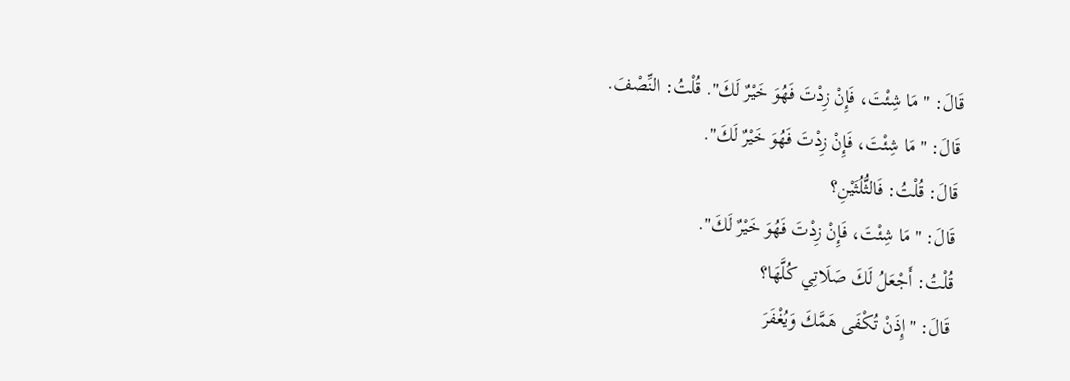قَالَ: " مَا شِئْتَ، فَإِنْ زِدْتَ فَهُوَ خَيْرٌ لَكَ". قُلْتُ: النِّصْفَ.
قَالَ: "مَا شِئْتَ، فَإِنْ زِدْتَ فَهُوَ خَيْرٌ لَكَ".
قَالَ: قُلْتُ: فَالثُّلُثَيْنِ؟
قَالَ: "مَا شِئْتَ، فَإِنْ زِدْتَ فَهُوَ خَيْرٌ لَكَ".
قُلْتُ: أَجْعَلُ لَكَ صَلَاتِي كُلَّهَا؟
قَالَ: "إِذَنْ تُكْفَى هَمَّكَ وَيُغْفَرَ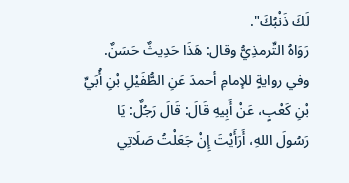لَكَ ذَنْبُكَ".
رَوَاهُ التِّرمذِيُّ وقال: هَذَا حَدِيثٌ حَسَنٌ.
وفي روايةٍ للإمامِ أحمدَ عَنِ الطُّفَيْلِ بْنِ أُبَيِّ بْنِ كَعْبٍ، عَنْ أَبِيهِ قَالَ: قَالَ رَجُلٌ: يَا رَسُولَ اللهِ، أَرَأَيْتَ إِنْ جَعَلْتُ صَلَاتِي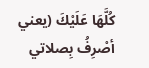كُلَّهَا عَلَيْكَ (يعني أصْرِفُ بِصلاتي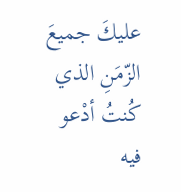عليكَ جميعَ الزّمَنِ الذي كُنتُ أدْعو فيه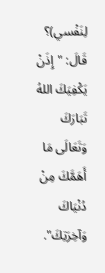لِنَفْسي)؟ قَالَ: "إِذَنْ يَكْفِيَكَ اللهُ تَبَارَكَ وَتَعَالَى مَا أَهَمَّكَ مِنْ دُنْيَاكَ وَآخِرَتِكَ".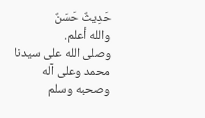حَدِيثٌ حَسَنٌ
والله أعلم.
وصلى الله على سيدنا محمد وعلى آله وصحبه وسلم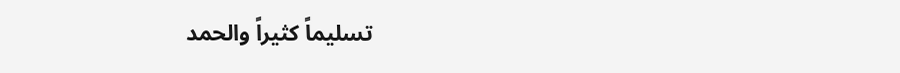تسليماً كثيراً والحمد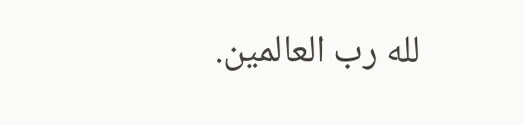لله رب العالمين.